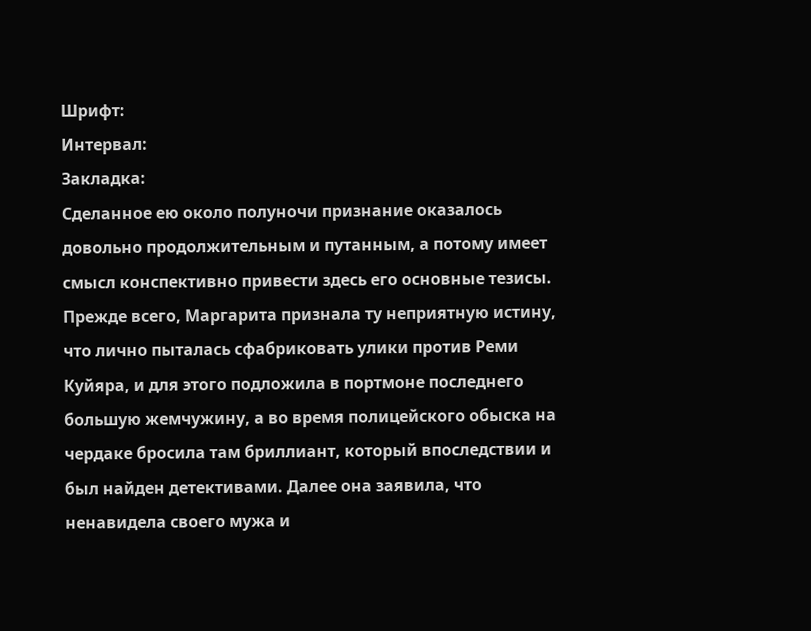Шрифт:
Интервал:
Закладка:
Сделанное ею около полуночи признание оказалось довольно продолжительным и путанным, а потому имеет смысл конспективно привести здесь его основные тезисы. Прежде всего, Маргарита признала ту неприятную истину, что лично пыталась сфабриковать улики против Реми Куйяра, и для этого подложила в портмоне последнего большую жемчужину, а во время полицейского обыска на чердаке бросила там бриллиант, который впоследствии и был найден детективами. Далее она заявила, что ненавидела своего мужа и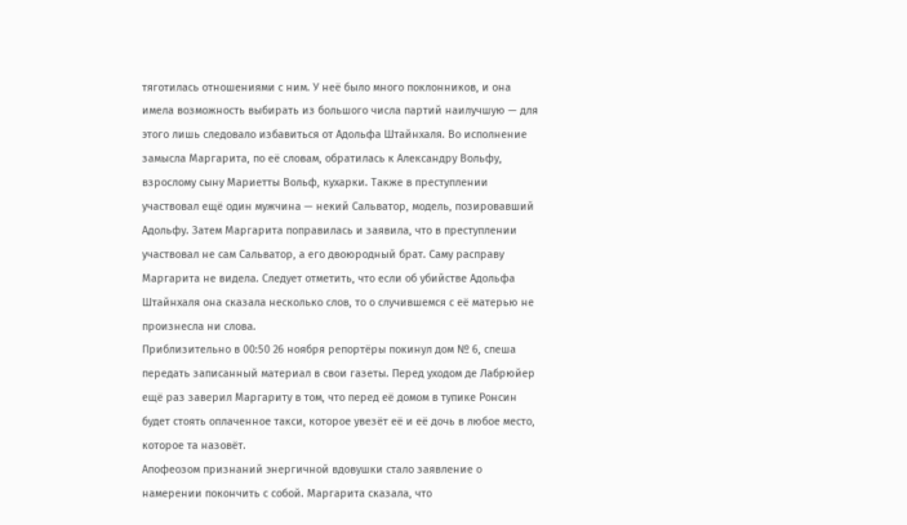тяготилась отношениями с ним. У неё было много поклонников, и она имела возможность выбирать из большого числа партий наилучшую — для этого лишь следовало избавиться от Адольфа Штайнхаля. Во исполнение замысла Маргарита, по её словам, обратилась к Александру Вольфу, взрослому сыну Мариетты Вольф, кухарки. Также в преступлении участвовал ещё один мужчина — некий Сальватор, модель, позировавший Адольфу. Затем Маргарита поправилась и заявила, что в преступлении участвовал не сам Сальватор, а его двоюродный брат. Саму расправу Маргарита не видела. Следует отметить, что если об убийстве Адольфа Штайнхаля она сказала несколько слов, то о случившемся с её матерью не произнесла ни слова.
Приблизительно в 00:50 26 ноября репортёры покинул дом № 6, спеша передать записанный материал в свои газеты. Перед уходом де Лабрюйер ещё раз заверил Маргариту в том, что перед её домом в тупике Ронсин будет стоять оплаченное такси, которое увезёт её и её дочь в любое место, которое та назовёт.
Апофеозом признаний энергичной вдовушки стало заявление о намерении покончить с собой. Маргарита сказала, что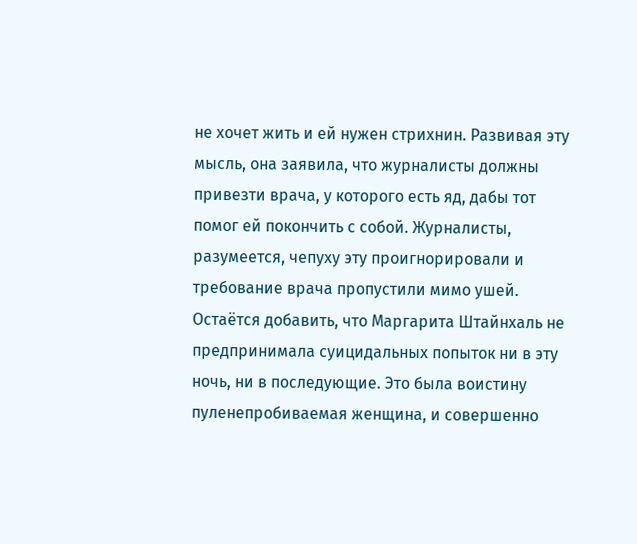не хочет жить и ей нужен стрихнин. Развивая эту мысль, она заявила, что журналисты должны привезти врача, у которого есть яд, дабы тот помог ей покончить с собой. Журналисты, разумеется, чепуху эту проигнорировали и требование врача пропустили мимо ушей. Остаётся добавить, что Маргарита Штайнхаль не предпринимала суицидальных попыток ни в эту ночь, ни в последующие. Это была воистину пуленепробиваемая женщина, и совершенно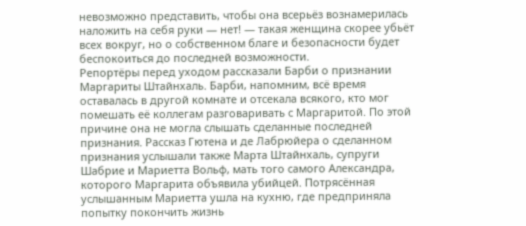невозможно представить, чтобы она всерьёз вознамерилась наложить на себя руки — нет! — такая женщина скорее убьёт всех вокруг, но о собственном благе и безопасности будет беспокоиться до последней возможности.
Репортёры перед уходом рассказали Барби о признании Маргариты Штайнхаль. Барби, напомним, всё время оставалась в другой комнате и отсекала всякого, кто мог помешать её коллегам разговаривать с Маргаритой. По этой причине она не могла слышать сделанные последней признания. Рассказ Гютена и де Лабрюйера о сделанном признания услышали также Марта Штайнхаль, супруги Шабрие и Мариетта Вольф, мать того самого Александра, которого Маргарита объявила убийцей. Потрясённая услышанным Мариетта ушла на кухню, где предприняла попытку покончить жизнь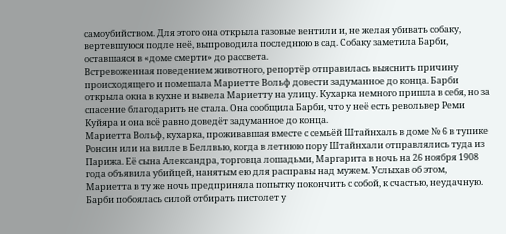самоубийством. Для этого она открыла газовые вентили и, не желая убивать собаку, вертевшуюся подле неё, выпроводила последнюю в сад. Собаку заметила Барби, оставшаяся в «доме смерти» до рассвета.
Встревоженная поведением животного, репортёр отправилась выяснить причину происходящего и помешала Мариетте Вольф довести задуманное до конца. Барби открыла окна в кухне и вывела Мариетту на улицу. Кухарка немного пришла в себя, но за спасение благодарить не стала. Она сообщила Барби, что у неё есть револьвер Реми Куйяра и она всё равно доведёт задуманное до конца.
Мариетта Вольф, кухарка, проживавшая вместе с семьёй Штайнхаль в доме № 6 в тупике Ронсин или на вилле в Беллвью, когда в летнюю пору Штайнхали отправлялись туда из Парижа. Её сына Александра, торговца лошадьми, Маргарита в ночь на 26 ноября 1908 года объявила убийцей, нанятым ею для расправы над мужем. Услыхав об этом, Мариетта в ту же ночь предприняла попытку покончить с собой, к счастью, неудачную.
Барби побоялась силой отбирать пистолет у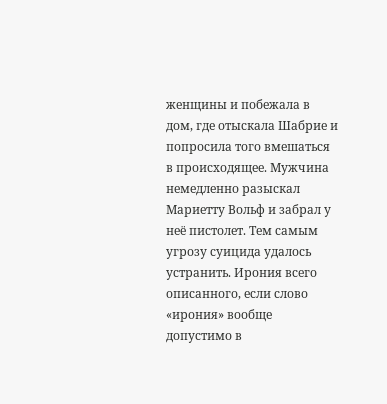женщины и побежала в дом, где отыскала Шабрие и попросила того вмешаться в происходящее. Мужчина немедленно разыскал Мариетту Вольф и забрал у неё пистолет. Тем самым угрозу суицида удалось устранить. Ирония всего описанного, если слово «ирония» вообще допустимо в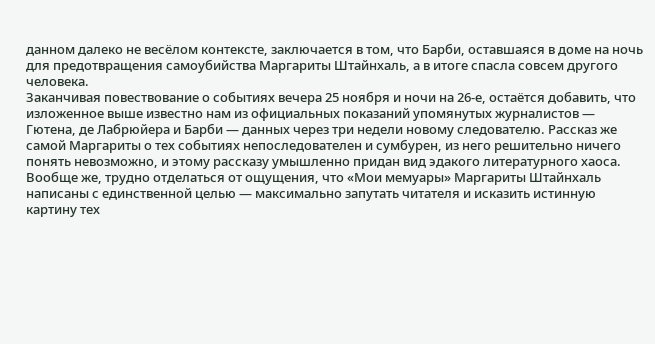данном далеко не весёлом контексте, заключается в том, что Барби, оставшаяся в доме на ночь для предотвращения самоубийства Маргариты Штайнхаль, а в итоге спасла совсем другого человека.
Заканчивая повествование о событиях вечера 25 ноября и ночи на 26-е, остаётся добавить, что изложенное выше известно нам из официальных показаний упомянутых журналистов — Гютена, де Лабрюйера и Барби — данных через три недели новому следователю. Рассказ же самой Маргариты о тех событиях непоследователен и сумбурен, из него решительно ничего понять невозможно, и этому рассказу умышленно придан вид эдакого литературного хаоса. Вообще же, трудно отделаться от ощущения, что «Мои мемуары» Маргариты Штайнхаль написаны с единственной целью — максимально запутать читателя и исказить истинную картину тех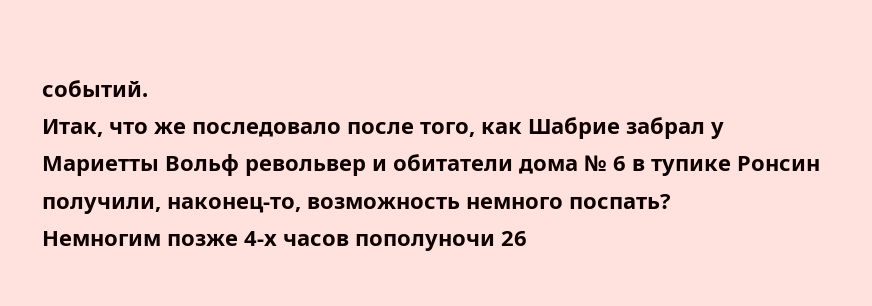событий.
Итак, что же последовало после того, как Шабрие забрал у Мариетты Вольф револьвер и обитатели дома № 6 в тупике Ронсин получили, наконец-то, возможность немного поспать?
Немногим позже 4-х часов пополуночи 26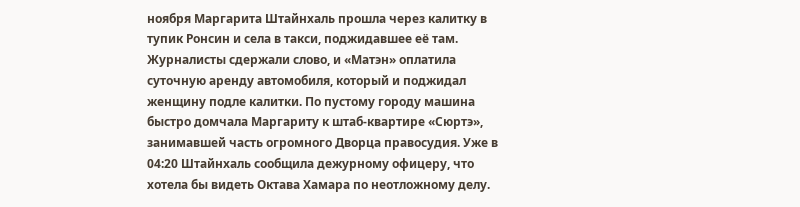ноября Маргарита Штайнхаль прошла через калитку в тупик Ронсин и села в такси, поджидавшее её там. Журналисты сдержали слово, и «Матэн» оплатила суточную аренду автомобиля, который и поджидал женщину подле калитки. По пустому городу машина быстро домчала Маргариту к штаб-квартире «Сюртэ», занимавшей часть огромного Дворца правосудия. Уже в 04:20 Штайнхаль сообщила дежурному офицеру, что хотела бы видеть Октава Хамара по неотложному делу.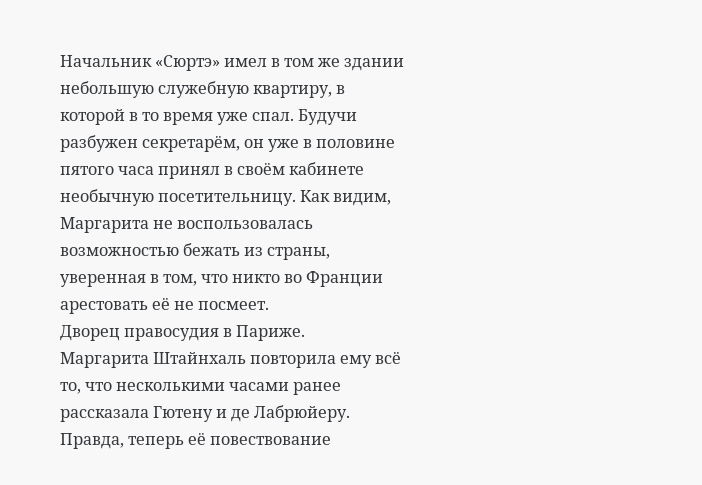Начальник «Сюртэ» имел в том же здании небольшую служебную квартиру, в которой в то время уже спал. Будучи разбужен секретарём, он уже в половине пятого часа принял в своём кабинете необычную посетительницу. Как видим, Маргарита не воспользовалась возможностью бежать из страны, уверенная в том, что никто во Франции арестовать её не посмеет.
Дворец правосудия в Париже.
Маргарита Штайнхаль повторила ему всё то, что несколькими часами ранее рассказала Гютену и де Лабрюйеру. Правда, теперь её повествование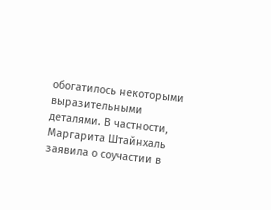обогатилось некоторыми выразительными деталями. В частности, Маргарита Штайнхаль заявила о соучастии в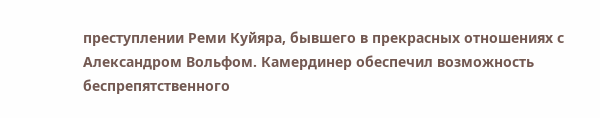преступлении Реми Куйяра, бывшего в прекрасных отношениях с Александром Вольфом. Камердинер обеспечил возможность беспрепятственного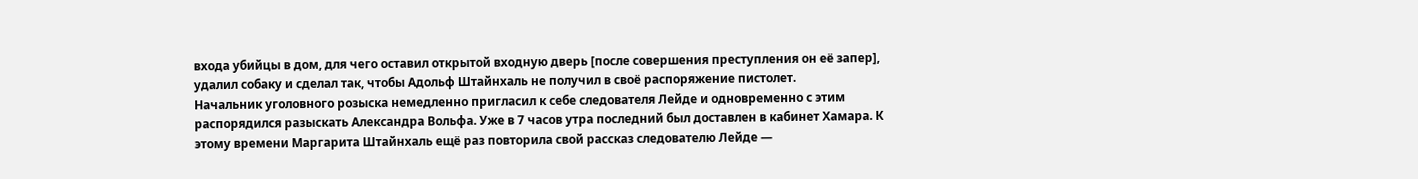входа убийцы в дом, для чего оставил открытой входную дверь [после совершения преступления он её запер], удалил собаку и сделал так, чтобы Адольф Штайнхаль не получил в своё распоряжение пистолет.
Начальник уголовного розыска немедленно пригласил к себе следователя Лейде и одновременно с этим распорядился разыскать Александра Вольфа. Уже в 7 часов утра последний был доставлен в кабинет Хамара. К этому времени Маргарита Штайнхаль ещё раз повторила свой рассказ следователю Лейде —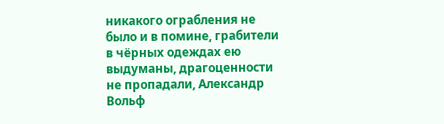никакого ограбления не было и в помине, грабители в чёрных одеждах ею выдуманы, драгоценности не пропадали, Александр Вольф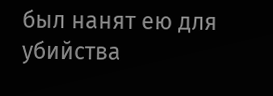был нанят ею для убийства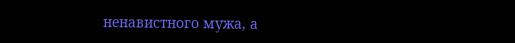ненавистного мужа, а